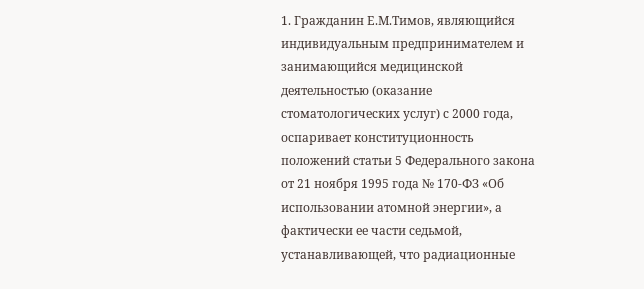1. Гражданин Е.М.Тимов, являющийся индивидуальным предпринимателем и занимающийся медицинской деятельностью (оказание стоматологических услуг) с 2000 года, оспаривает конституционность положений статьи 5 Федерального закона от 21 ноября 1995 года № 170-ФЗ «Об использовании атомной энергии», а фактически ее части седьмой, устанавливающей, что радиационные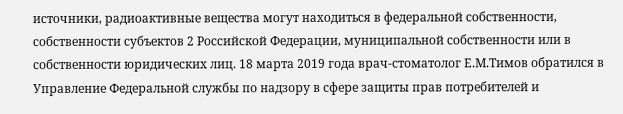источники, радиоактивные вещества могут находиться в федеральной собственности, собственности субъектов 2 Российской Федерации, муниципальной собственности или в собственности юридических лиц. 18 марта 2019 года врач-стоматолог Е.М.Тимов обратился в Управление Федеральной службы по надзору в сфере защиты прав потребителей и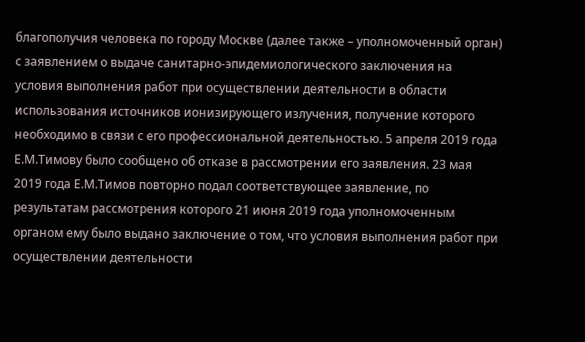благополучия человека по городу Москве (далее также – уполномоченный орган) с заявлением о выдаче санитарно-эпидемиологического заключения на условия выполнения работ при осуществлении деятельности в области использования источников ионизирующего излучения, получение которого необходимо в связи с его профессиональной деятельностью. 5 апреля 2019 года Е.М.Тимову было сообщено об отказе в рассмотрении его заявления. 23 мая 2019 года Е.М.Тимов повторно подал соответствующее заявление, по результатам рассмотрения которого 21 июня 2019 года уполномоченным органом ему было выдано заключение о том, что условия выполнения работ при осуществлении деятельности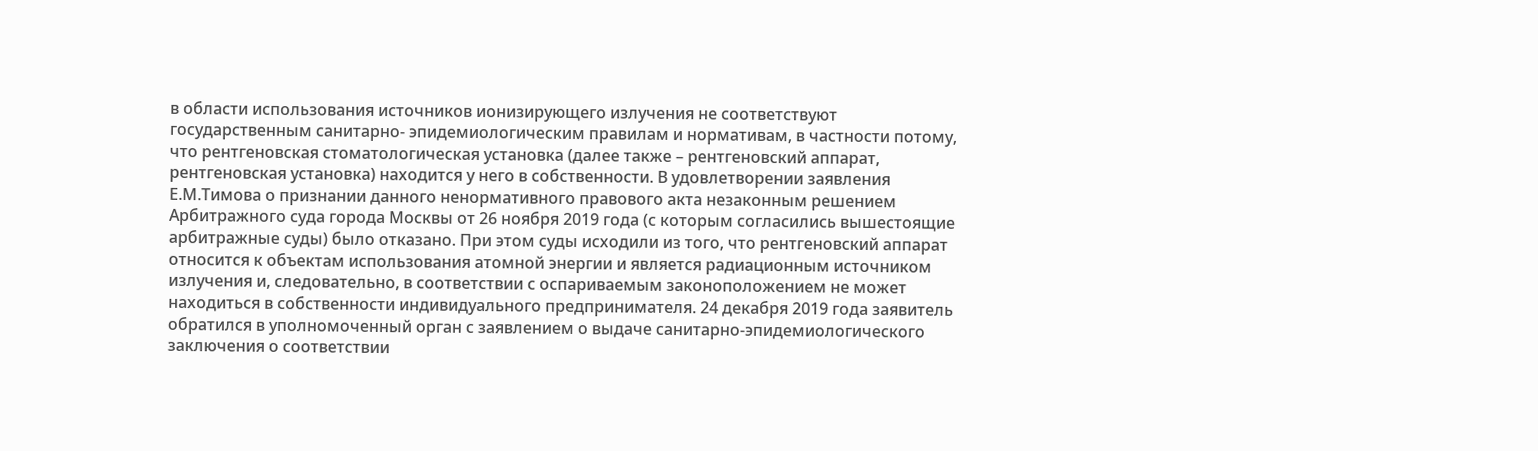в области использования источников ионизирующего излучения не соответствуют государственным санитарно- эпидемиологическим правилам и нормативам, в частности потому, что рентгеновская стоматологическая установка (далее также – рентгеновский аппарат, рентгеновская установка) находится у него в собственности. В удовлетворении заявления Е.М.Тимова о признании данного ненормативного правового акта незаконным решением Арбитражного суда города Москвы от 26 ноября 2019 года (с которым согласились вышестоящие арбитражные суды) было отказано. При этом суды исходили из того, что рентгеновский аппарат относится к объектам использования атомной энергии и является радиационным источником излучения и, следовательно, в соответствии с оспариваемым законоположением не может находиться в собственности индивидуального предпринимателя. 24 декабря 2019 года заявитель обратился в уполномоченный орган с заявлением о выдаче санитарно-эпидемиологического заключения о соответствии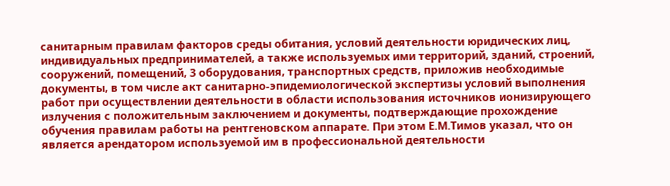санитарным правилам факторов среды обитания, условий деятельности юридических лиц, индивидуальных предпринимателей, а также используемых ими территорий, зданий, строений, сооружений, помещений, 3 оборудования, транспортных средств, приложив необходимые документы, в том числе акт санитарно-эпидемиологической экспертизы условий выполнения работ при осуществлении деятельности в области использования источников ионизирующего излучения с положительным заключением и документы, подтверждающие прохождение обучения правилам работы на рентгеновском аппарате. При этом Е.М.Тимов указал, что он является арендатором используемой им в профессиональной деятельности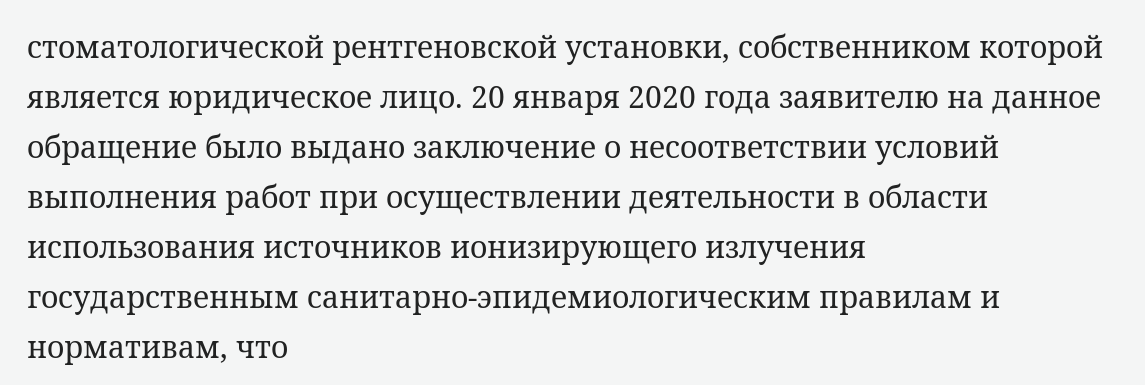стоматологической рентгеновской установки, собственником которой является юридическое лицо. 20 января 2020 года заявителю на данное обращение было выдано заключение о несоответствии условий выполнения работ при осуществлении деятельности в области использования источников ионизирующего излучения государственным санитарно-эпидемиологическим правилам и нормативам, что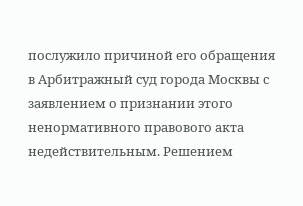послужило причиной его обращения в Арбитражный суд города Москвы с заявлением о признании этого ненормативного правового акта недействительным. Решением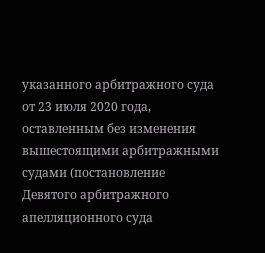указанного арбитражного суда от 23 июля 2020 года, оставленным без изменения вышестоящими арбитражными судами (постановление Девятого арбитражного апелляционного суда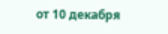от 10 декабря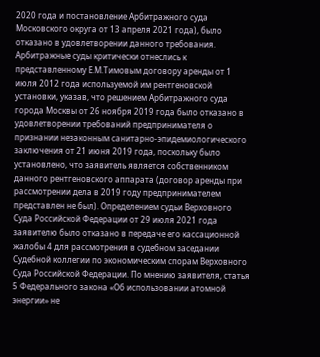2020 года и постановление Арбитражного суда Московского округа от 13 апреля 2021 года), было отказано в удовлетворении данного требования. Арбитражные суды критически отнеслись к представленному Е.М.Тимовым договору аренды от 1 июля 2012 года используемой им рентгеновской установки, указав, что решением Арбитражного суда города Москвы от 26 ноября 2019 года было отказано в удовлетворении требований предпринимателя о признании незаконным санитарно-эпидемиологического заключения от 21 июня 2019 года, поскольку было установлено, что заявитель является собственником данного рентгеновского аппарата (договор аренды при рассмотрении дела в 2019 году предпринимателем представлен не был). Определением судьи Верховного Суда Российской Федерации от 29 июля 2021 года заявителю было отказано в передаче его кассационной жалобы 4 для рассмотрения в судебном заседании Судебной коллегии по экономическим спорам Верховного Суда Российской Федерации. По мнению заявителя, статья 5 Федерального закона «Об использовании атомной энергии» не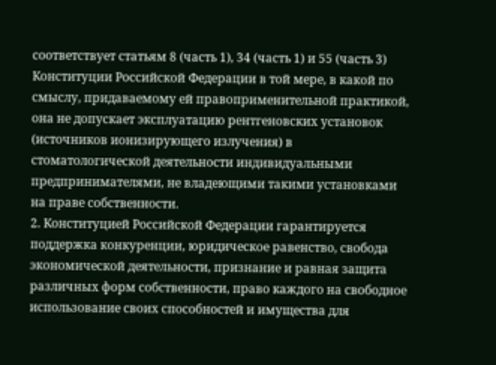соответствует статьям 8 (часть 1), 34 (часть 1) и 55 (часть 3) Конституции Российской Федерации в той мере, в какой по смыслу, придаваемому ей правоприменительной практикой, она не допускает эксплуатацию рентгеновских установок (источников ионизирующего излучения) в стоматологической деятельности индивидуальными предпринимателями, не владеющими такими установками на праве собственности.
2. Конституцией Российской Федерации гарантируется поддержка конкуренции, юридическое равенство, свобода экономической деятельности, признание и равная защита различных форм собственности, право каждого на свободное использование своих способностей и имущества для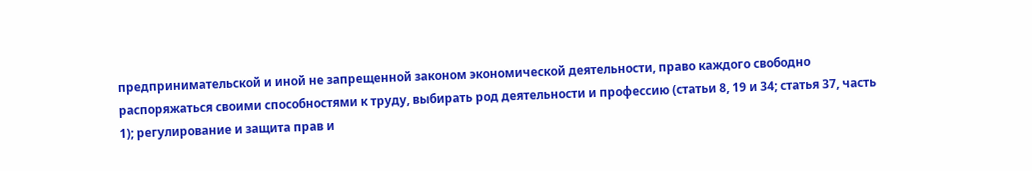предпринимательской и иной не запрещенной законом экономической деятельности, право каждого свободно распоряжаться своими способностями к труду, выбирать род деятельности и профессию (статьи 8, 19 и 34; статья 37, часть 1); регулирование и защита прав и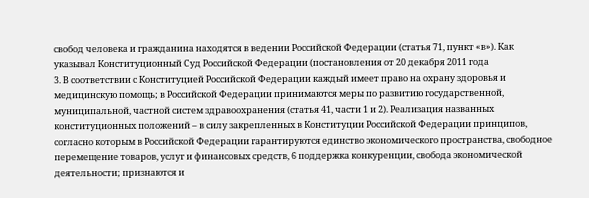свобод человека и гражданина находятся в ведении Российской Федерации (статья 71, пункт «в»). Как указывал Конституционный Суд Российской Федерации (постановления от 20 декабря 2011 года
3. В соответствии с Конституцией Российской Федерации каждый имеет право на охрану здоровья и медицинскую помощь; в Российской Федерации принимаются меры по развитию государственной, муниципальной, частной систем здравоохранения (статья 41, части 1 и 2). Реализация названных конституционных положений – в силу закрепленных в Конституции Российской Федерации принципов, согласно которым в Российской Федерации гарантируются единство экономического пространства, свободное перемещение товаров, услуг и финансовых средств, 6 поддержка конкуренции, свобода экономической деятельности; признаются и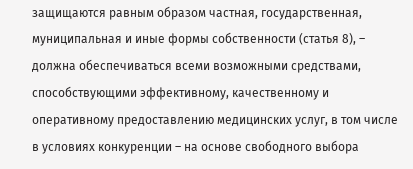защищаются равным образом частная, государственная, муниципальная и иные формы собственности (статья 8), – должна обеспечиваться всеми возможными средствами, способствующими эффективному, качественному и оперативному предоставлению медицинских услуг, в том числе в условиях конкуренции – на основе свободного выбора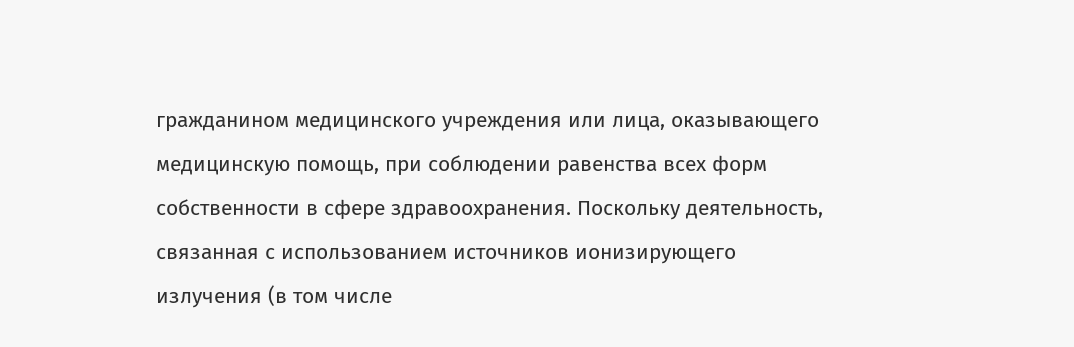гражданином медицинского учреждения или лица, оказывающего медицинскую помощь, при соблюдении равенства всех форм собственности в сфере здравоохранения. Поскольку деятельность, связанная с использованием источников ионизирующего излучения (в том числе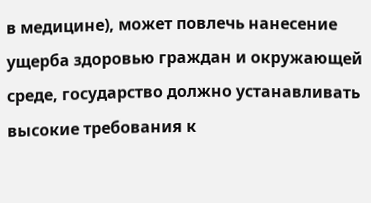в медицине), может повлечь нанесение ущерба здоровью граждан и окружающей среде, государство должно устанавливать высокие требования к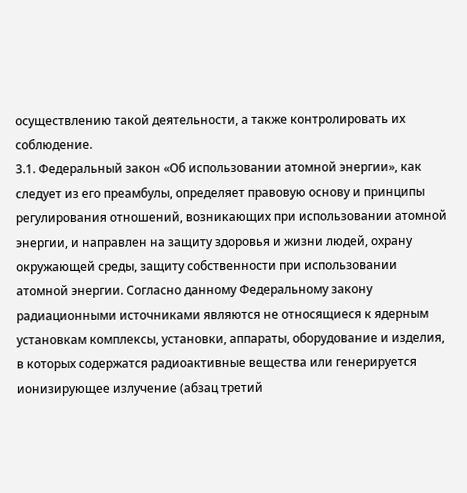осуществлению такой деятельности, а также контролировать их соблюдение.
3.1. Федеральный закон «Об использовании атомной энергии», как следует из его преамбулы, определяет правовую основу и принципы регулирования отношений, возникающих при использовании атомной энергии, и направлен на защиту здоровья и жизни людей, охрану окружающей среды, защиту собственности при использовании атомной энергии. Согласно данному Федеральному закону радиационными источниками являются не относящиеся к ядерным установкам комплексы, установки, аппараты, оборудование и изделия, в которых содержатся радиоактивные вещества или генерируется ионизирующее излучение (абзац третий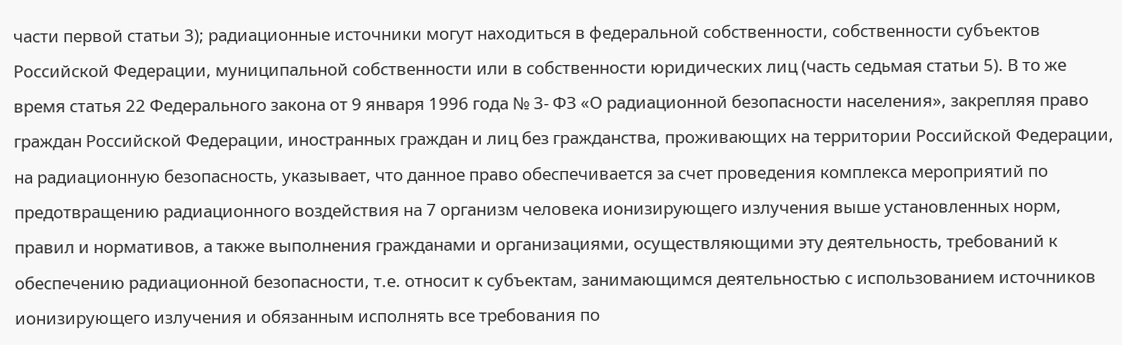части первой статьи 3); радиационные источники могут находиться в федеральной собственности, собственности субъектов Российской Федерации, муниципальной собственности или в собственности юридических лиц (часть седьмая статьи 5). В то же время статья 22 Федерального закона от 9 января 1996 года № 3- ФЗ «О радиационной безопасности населения», закрепляя право граждан Российской Федерации, иностранных граждан и лиц без гражданства, проживающих на территории Российской Федерации, на радиационную безопасность, указывает, что данное право обеспечивается за счет проведения комплекса мероприятий по предотвращению радиационного воздействия на 7 организм человека ионизирующего излучения выше установленных норм, правил и нормативов, а также выполнения гражданами и организациями, осуществляющими эту деятельность, требований к обеспечению радиационной безопасности, т.е. относит к субъектам, занимающимся деятельностью с использованием источников ионизирующего излучения и обязанным исполнять все требования по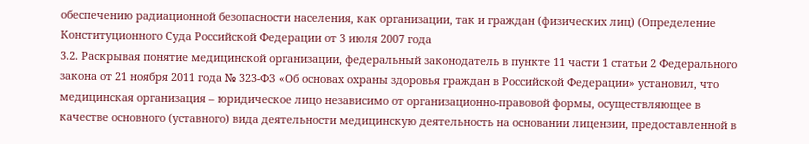обеспечению радиационной безопасности населения, как организации, так и граждан (физических лиц) (Определение Конституционного Суда Российской Федерации от 3 июля 2007 года
3.2. Раскрывая понятие медицинской организации, федеральный законодатель в пункте 11 части 1 статьи 2 Федерального закона от 21 ноября 2011 года № 323-ФЗ «Об основах охраны здоровья граждан в Российской Федерации» установил, что медицинская организация – юридическое лицо независимо от организационно-правовой формы, осуществляющее в качестве основного (уставного) вида деятельности медицинскую деятельность на основании лицензии, предоставленной в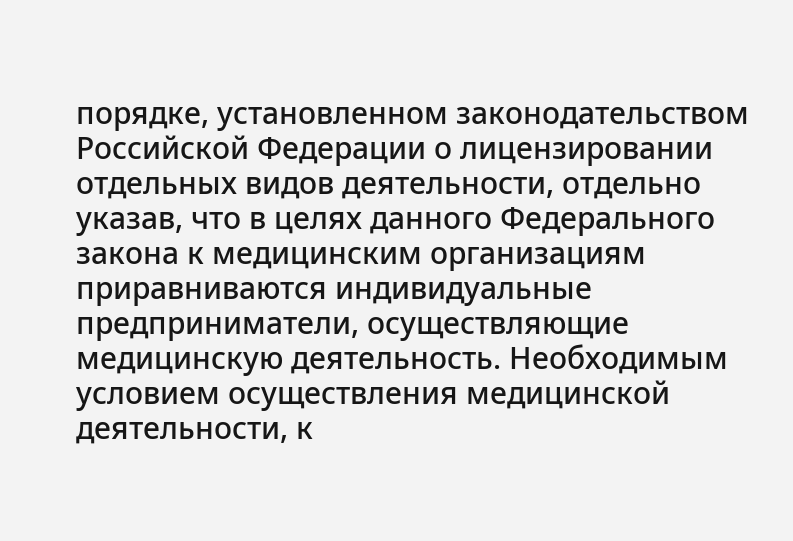порядке, установленном законодательством Российской Федерации о лицензировании отдельных видов деятельности, отдельно указав, что в целях данного Федерального закона к медицинским организациям приравниваются индивидуальные предприниматели, осуществляющие медицинскую деятельность. Необходимым условием осуществления медицинской деятельности, к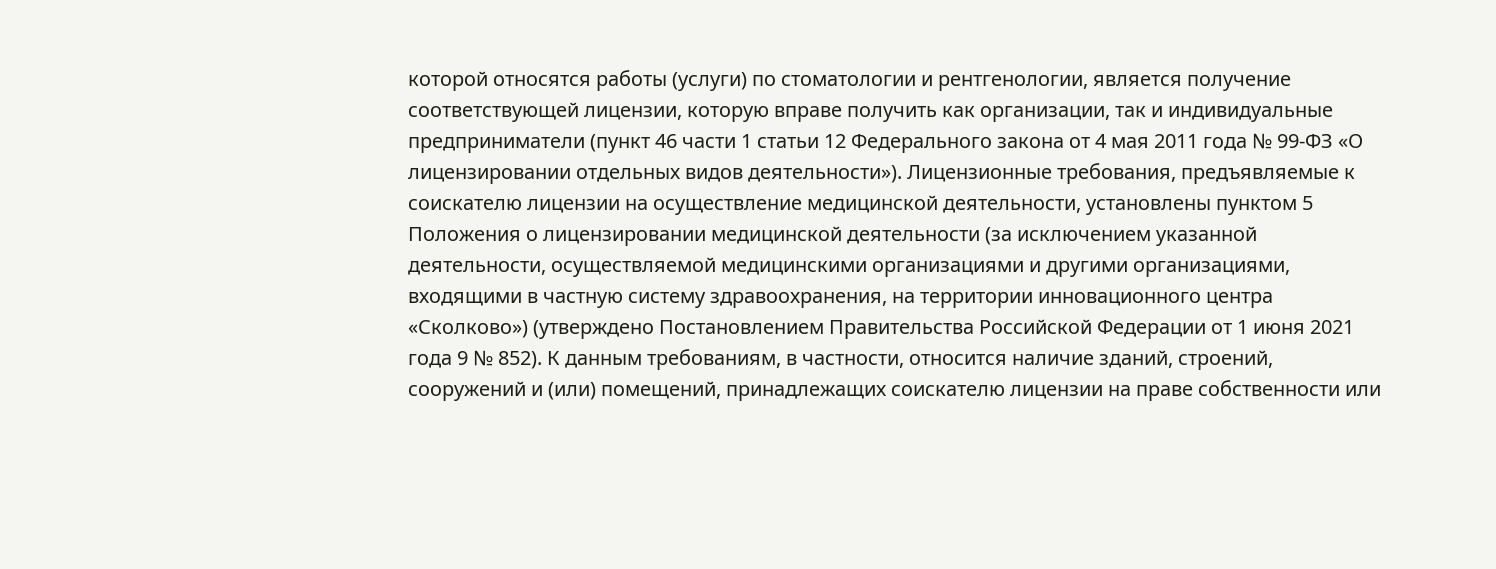которой относятся работы (услуги) по стоматологии и рентгенологии, является получение соответствующей лицензии, которую вправе получить как организации, так и индивидуальные предприниматели (пункт 46 части 1 статьи 12 Федерального закона от 4 мая 2011 года № 99-ФЗ «О лицензировании отдельных видов деятельности»). Лицензионные требования, предъявляемые к соискателю лицензии на осуществление медицинской деятельности, установлены пунктом 5 Положения о лицензировании медицинской деятельности (за исключением указанной деятельности, осуществляемой медицинскими организациями и другими организациями, входящими в частную систему здравоохранения, на территории инновационного центра «Сколково») (утверждено Постановлением Правительства Российской Федерации от 1 июня 2021 года 9 № 852). К данным требованиям, в частности, относится наличие зданий, строений, сооружений и (или) помещений, принадлежащих соискателю лицензии на праве собственности или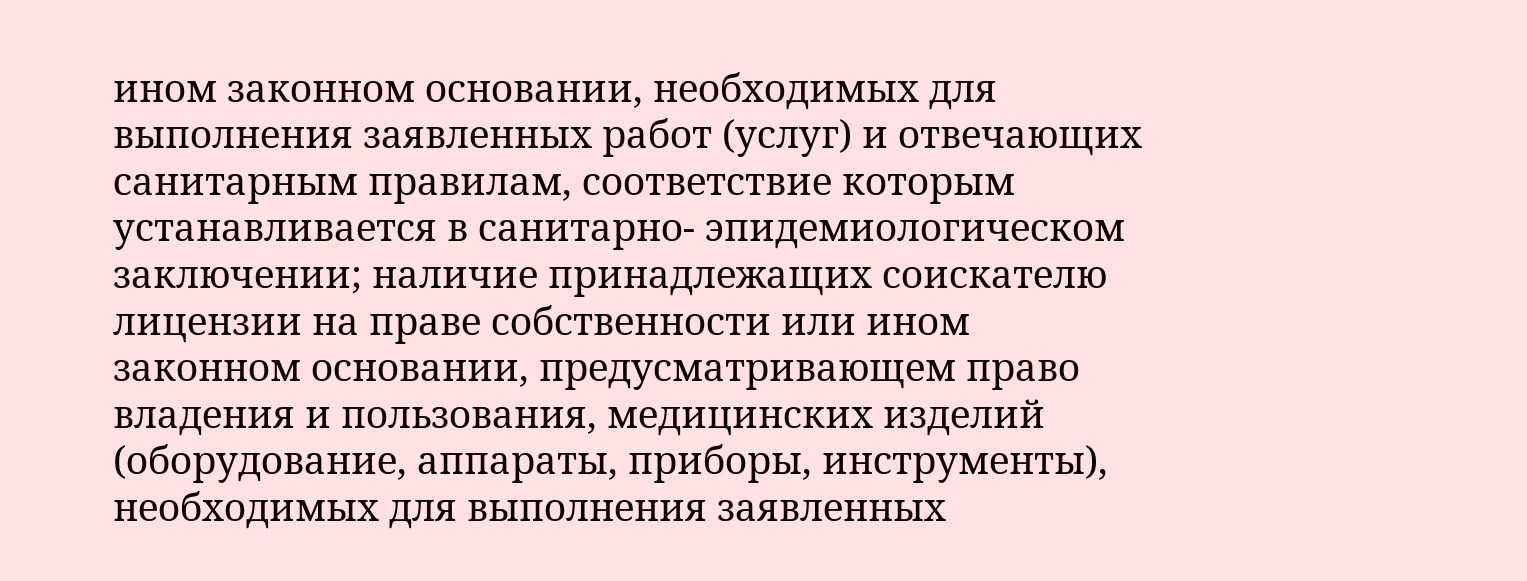ином законном основании, необходимых для выполнения заявленных работ (услуг) и отвечающих санитарным правилам, соответствие которым устанавливается в санитарно- эпидемиологическом заключении; наличие принадлежащих соискателю лицензии на праве собственности или ином законном основании, предусматривающем право владения и пользования, медицинских изделий (оборудование, аппараты, приборы, инструменты), необходимых для выполнения заявленных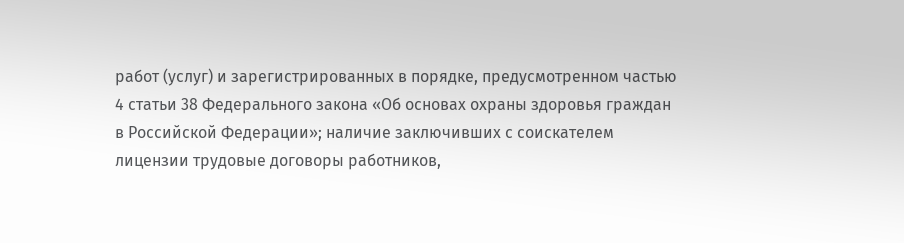работ (услуг) и зарегистрированных в порядке, предусмотренном частью 4 статьи 38 Федерального закона «Об основах охраны здоровья граждан в Российской Федерации»; наличие заключивших с соискателем лицензии трудовые договоры работников,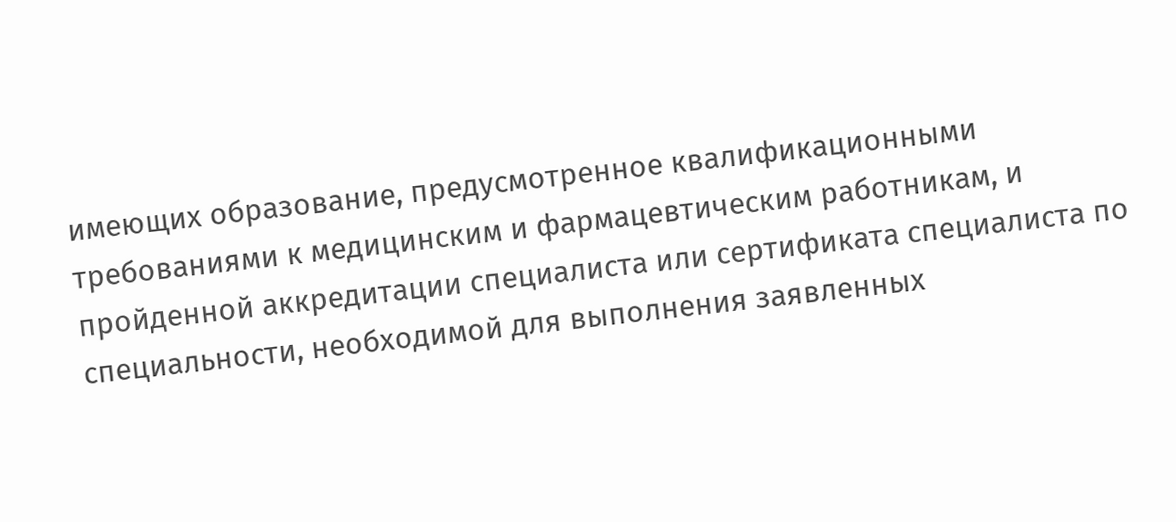имеющих образование, предусмотренное квалификационными требованиями к медицинским и фармацевтическим работникам, и пройденной аккредитации специалиста или сертификата специалиста по специальности, необходимой для выполнения заявленных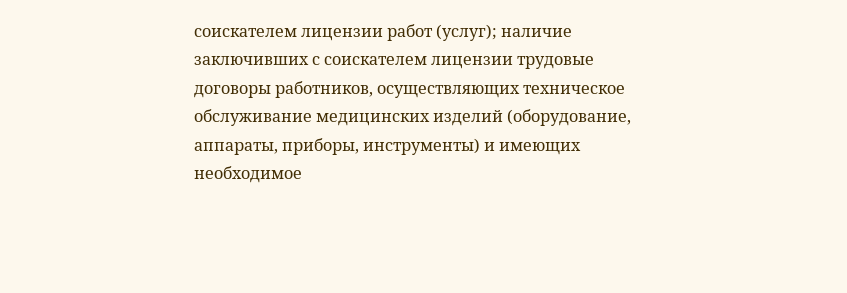соискателем лицензии работ (услуг); наличие заключивших с соискателем лицензии трудовые договоры работников, осуществляющих техническое обслуживание медицинских изделий (оборудование, аппараты, приборы, инструменты) и имеющих необходимое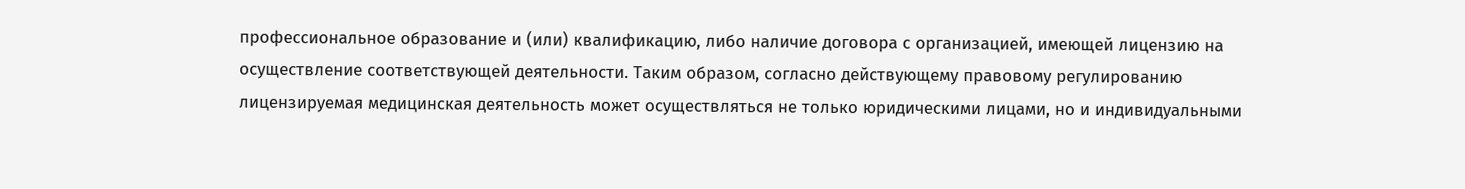профессиональное образование и (или) квалификацию, либо наличие договора с организацией, имеющей лицензию на осуществление соответствующей деятельности. Таким образом, согласно действующему правовому регулированию лицензируемая медицинская деятельность может осуществляться не только юридическими лицами, но и индивидуальными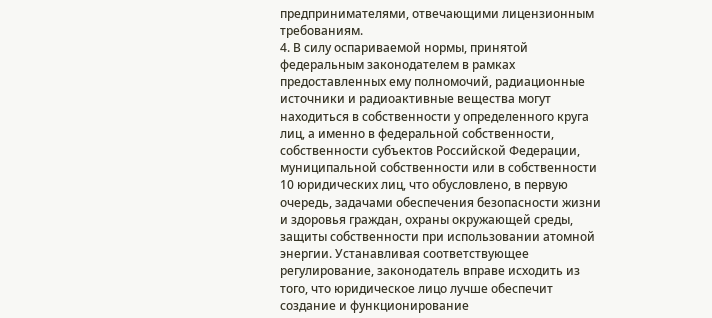предпринимателями, отвечающими лицензионным требованиям.
4. В силу оспариваемой нормы, принятой федеральным законодателем в рамках предоставленных ему полномочий, радиационные источники и радиоактивные вещества могут находиться в собственности у определенного круга лиц, а именно в федеральной собственности, собственности субъектов Российской Федерации, муниципальной собственности или в собственности 10 юридических лиц, что обусловлено, в первую очередь, задачами обеспечения безопасности жизни и здоровья граждан, охраны окружающей среды, защиты собственности при использовании атомной энергии. Устанавливая соответствующее регулирование, законодатель вправе исходить из того, что юридическое лицо лучше обеспечит создание и функционирование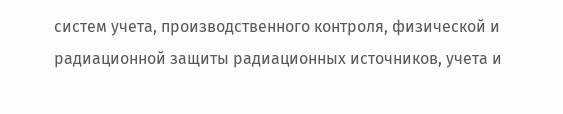систем учета, производственного контроля, физической и радиационной защиты радиационных источников, учета и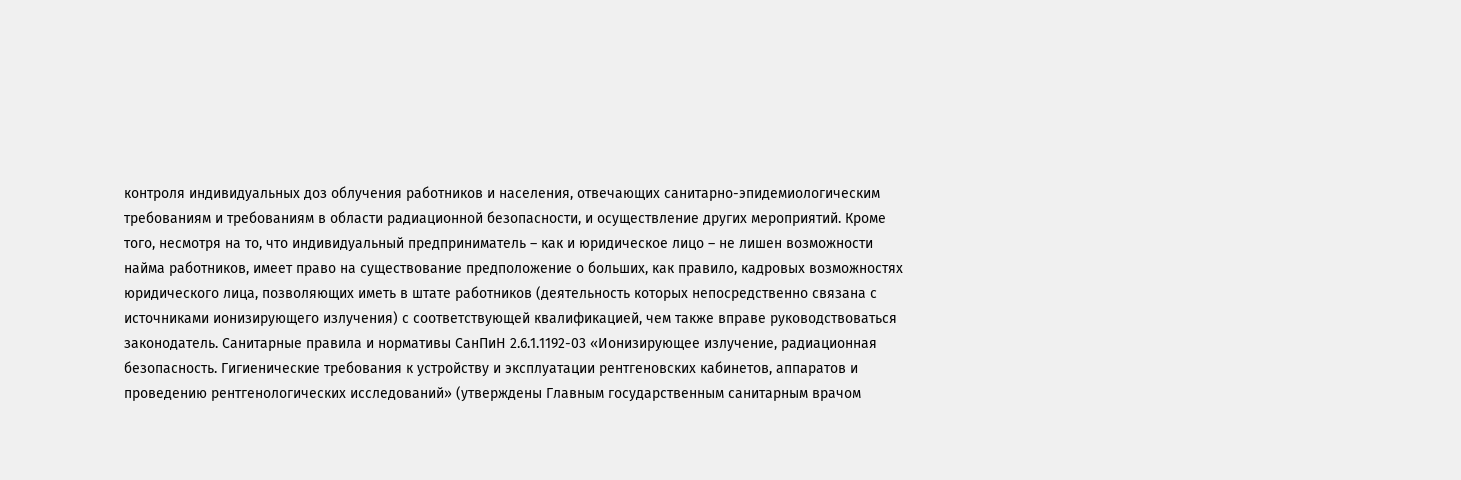контроля индивидуальных доз облучения работников и населения, отвечающих санитарно-эпидемиологическим требованиям и требованиям в области радиационной безопасности, и осуществление других мероприятий. Кроме того, несмотря на то, что индивидуальный предприниматель – как и юридическое лицо – не лишен возможности найма работников, имеет право на существование предположение о больших, как правило, кадровых возможностях юридического лица, позволяющих иметь в штате работников (деятельность которых непосредственно связана с источниками ионизирующего излучения) с соответствующей квалификацией, чем также вправе руководствоваться законодатель. Санитарные правила и нормативы СанПиН 2.6.1.1192-03 «Ионизирующее излучение, радиационная безопасность. Гигиенические требования к устройству и эксплуатации рентгеновских кабинетов, аппаратов и проведению рентгенологических исследований» (утверждены Главным государственным санитарным врачом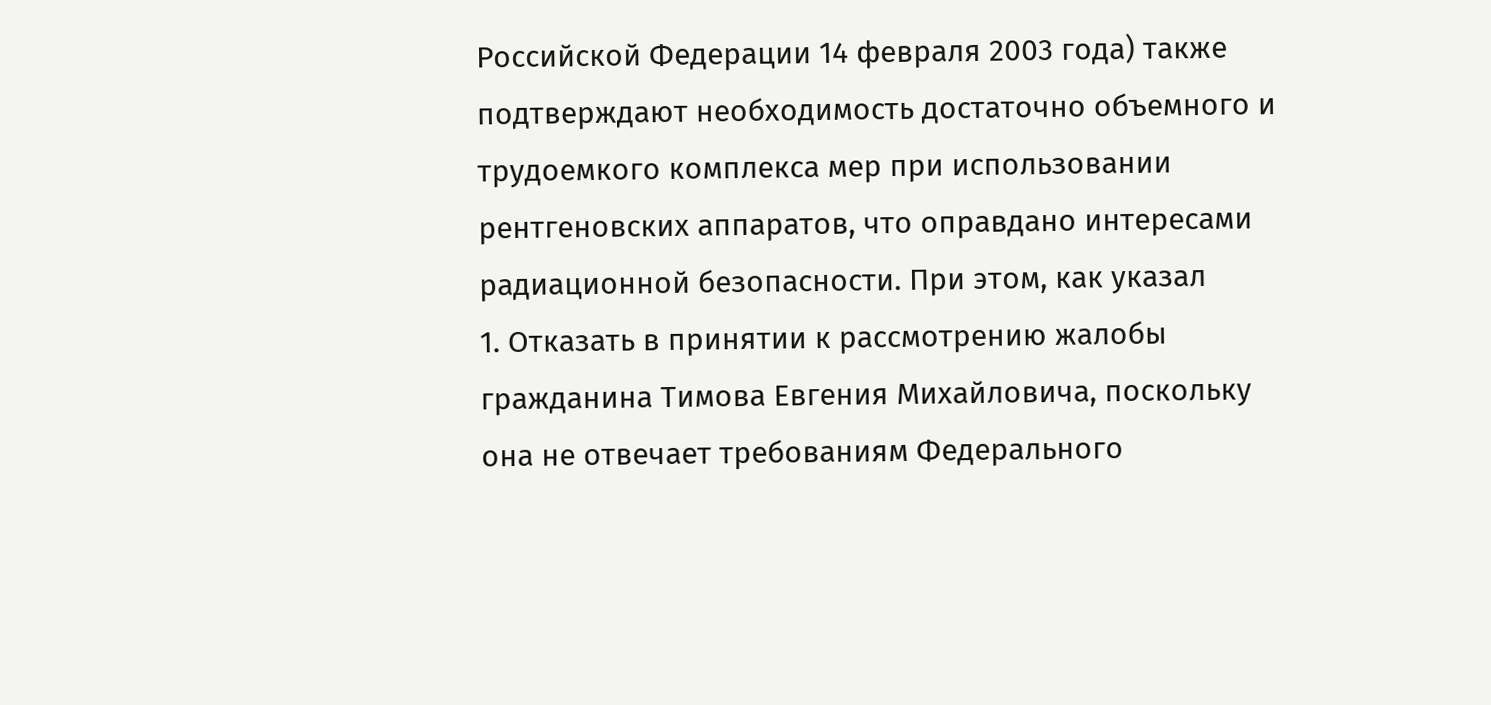Российской Федерации 14 февраля 2003 года) также подтверждают необходимость достаточно объемного и трудоемкого комплекса мер при использовании рентгеновских аппаратов, что оправдано интересами радиационной безопасности. При этом, как указал
1. Отказать в принятии к рассмотрению жалобы гражданина Тимова Евгения Михайловича, поскольку она не отвечает требованиям Федерального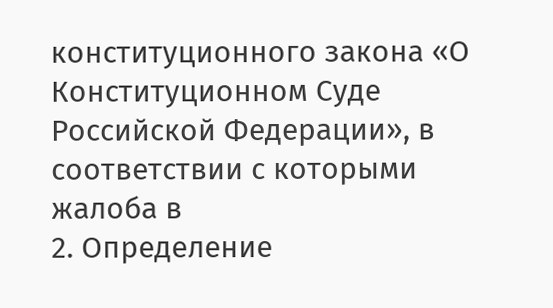конституционного закона «О Конституционном Суде Российской Федерации», в соответствии с которыми жалоба в
2. Определение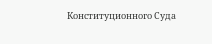Конституционного Суда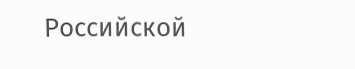Российской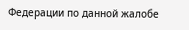Федерации по данной жалобе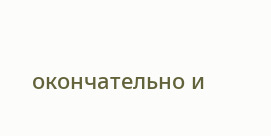окончательно и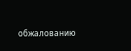обжалованию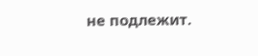не подлежит.